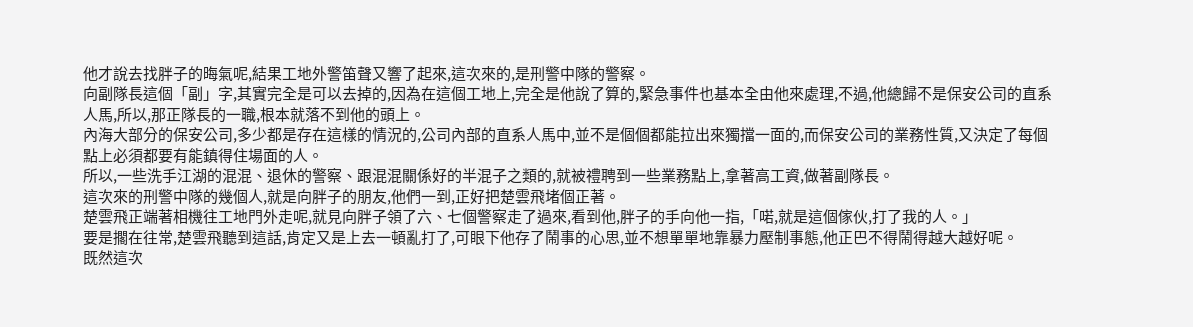他才說去找胖子的晦氣呢,結果工地外警笛聲又響了起來,這次來的,是刑警中隊的警察。
向副隊長這個「副」字,其實完全是可以去掉的,因為在這個工地上,完全是他說了算的,緊急事件也基本全由他來處理,不過,他總歸不是保安公司的直系人馬,所以,那正隊長的一職,根本就落不到他的頭上。
內海大部分的保安公司,多少都是存在這樣的情況的,公司內部的直系人馬中,並不是個個都能拉出來獨擋一面的,而保安公司的業務性質,又決定了每個點上必須都要有能鎮得住場面的人。
所以,一些洗手江湖的混混、退休的警察、跟混混關係好的半混子之類的,就被禮聘到一些業務點上,拿著高工資,做著副隊長。
這次來的刑警中隊的幾個人,就是向胖子的朋友,他們一到,正好把楚雲飛堵個正著。
楚雲飛正端著相機往工地門外走呢,就見向胖子領了六、七個警察走了過來,看到他,胖子的手向他一指,「喏,就是這個傢伙,打了我的人。」
要是擱在往常,楚雲飛聽到這話,肯定又是上去一頓亂打了,可眼下他存了鬧事的心思,並不想單單地靠暴力壓制事態,他正巴不得鬧得越大越好呢。
既然這次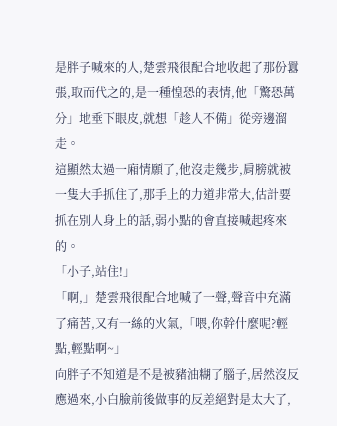是胖子喊來的人,楚雲飛很配合地收起了那份囂張,取而代之的,是一種惶恐的表情,他「驚恐萬分」地垂下眼皮,就想「趁人不備」從旁邊溜走。
這顯然太過一廂情願了,他沒走幾步,肩膀就被一隻大手抓住了,那手上的力道非常大,估計要抓在別人身上的話,弱小點的會直接喊起疼來的。
「小子,站住!」
「啊,」楚雲飛很配合地喊了一聲,聲音中充滿了痛苦,又有一絲的火氣,「喂,你幹什麼呢?輕點,輕點啊~」
向胖子不知道是不是被豬油糊了腦子,居然沒反應過來,小白臉前後做事的反差絕對是太大了,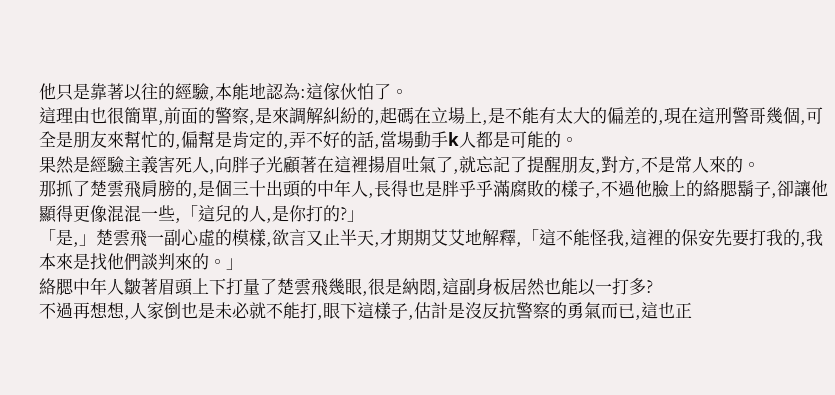他只是靠著以往的經驗,本能地認為:這傢伙怕了。
這理由也很簡單,前面的警察,是來調解糾紛的,起碼在立場上,是不能有太大的偏差的,現在這刑警哥幾個,可全是朋友來幫忙的,偏幫是肯定的,弄不好的話,當場動手k人都是可能的。
果然是經驗主義害死人,向胖子光顧著在這裡揚眉吐氣了,就忘記了提醒朋友,對方,不是常人來的。
那抓了楚雲飛肩膀的,是個三十出頭的中年人,長得也是胖乎乎滿腐敗的樣子,不過他臉上的絡腮鬍子,卻讓他顯得更像混混一些,「這兒的人,是你打的?」
「是,」楚雲飛一副心虛的模樣,欲言又止半天,才期期艾艾地解釋,「這不能怪我,這裡的保安先要打我的,我本來是找他們談判來的。」
絡腮中年人皺著眉頭上下打量了楚雲飛幾眼,很是納悶,這副身板居然也能以一打多?
不過再想想,人家倒也是未必就不能打,眼下這樣子,估計是沒反抗警察的勇氣而已,這也正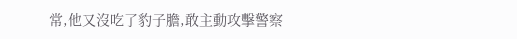常,他又沒吃了豹子膽,敢主動攻擊警察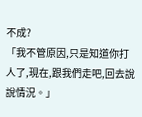不成?
「我不管原因,只是知道你打人了,現在,跟我們走吧,回去說說情況。」